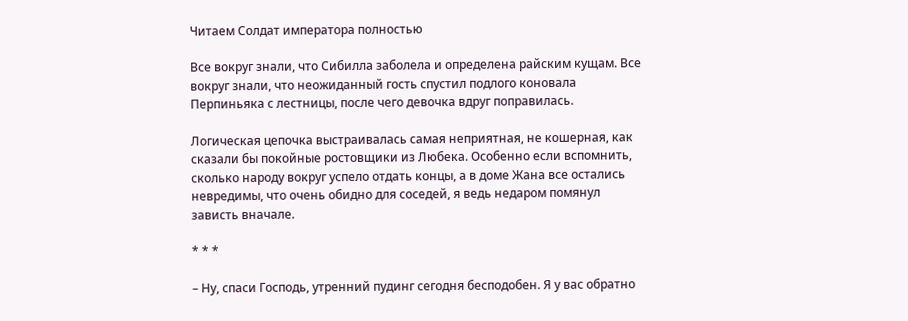Читаем Солдат императора полностью

Все вокруг знали, что Сибилла заболела и определена райским кущам. Все вокруг знали, что неожиданный гость спустил подлого коновала Перпиньяка с лестницы, после чего девочка вдруг поправилась.

Логическая цепочка выстраивалась самая неприятная, не кошерная, как сказали бы покойные ростовщики из Любека. Особенно если вспомнить, сколько народу вокруг успело отдать концы, а в доме Жана все остались невредимы, что очень обидно для соседей, я ведь недаром помянул зависть вначале.

* * *

– Ну, спаси Господь, утренний пудинг сегодня бесподобен. Я у вас обратно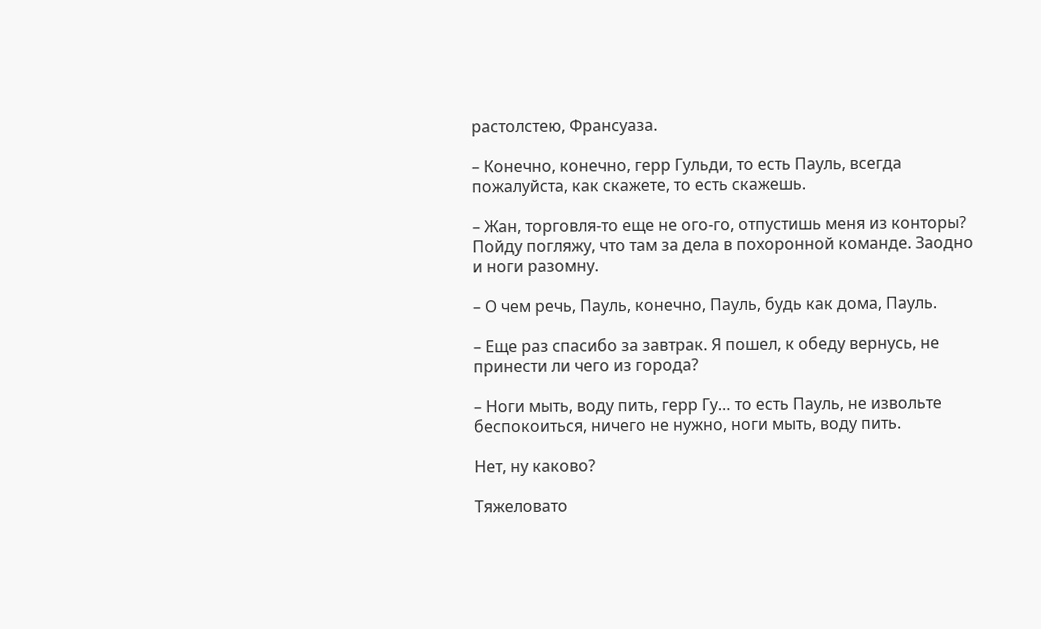растолстею, Франсуаза.

– Конечно, конечно, герр Гульди, то есть Пауль, всегда пожалуйста, как скажете, то есть скажешь.

– Жан, торговля-то еще не ого-го, отпустишь меня из конторы? Пойду погляжу, что там за дела в похоронной команде. Заодно и ноги разомну.

– О чем речь, Пауль, конечно, Пауль, будь как дома, Пауль.

– Еще раз спасибо за завтрак. Я пошел, к обеду вернусь, не принести ли чего из города?

– Ноги мыть, воду пить, герр Гу… то есть Пауль, не извольте беспокоиться, ничего не нужно, ноги мыть, воду пить.

Нет, ну каково?

Тяжеловато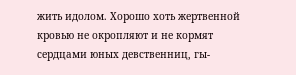жить идолом. Хорошо хоть жертвенной кровью не окропляют и не кормят сердцами юных девственниц, гы-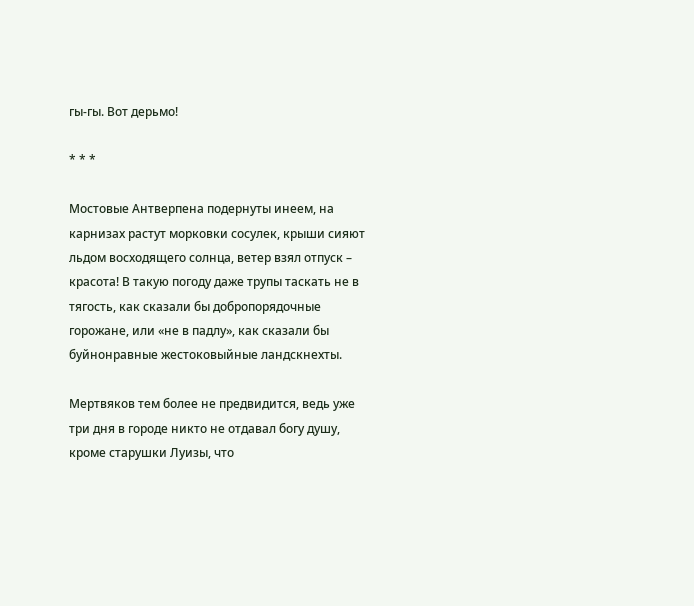гы-гы. Вот дерьмо!

* * *

Мостовые Антверпена подернуты инеем, на карнизах растут морковки сосулек, крыши сияют льдом восходящего солнца, ветер взял отпуск – красота! В такую погоду даже трупы таскать не в тягость, как сказали бы добропорядочные горожане, или «не в падлу», как сказали бы буйнонравные жестоковыйные ландскнехты.

Мертвяков тем более не предвидится, ведь уже три дня в городе никто не отдавал богу душу, кроме старушки Луизы, что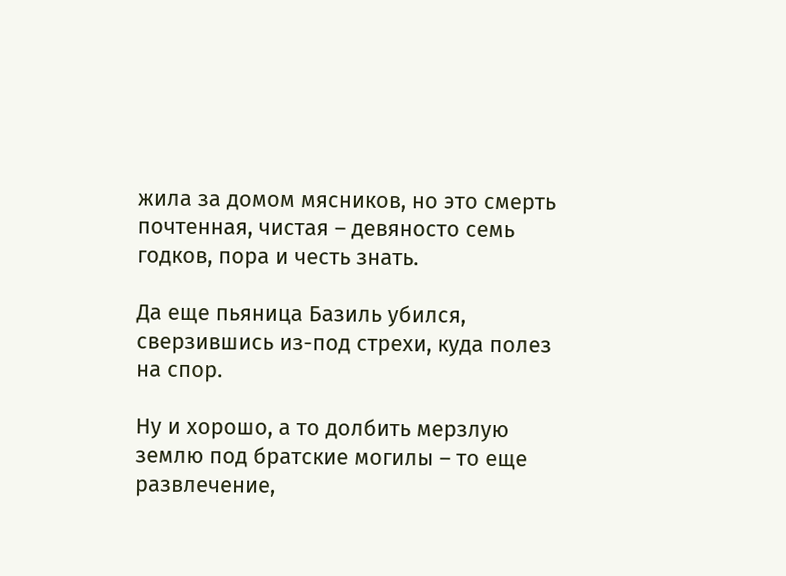жила за домом мясников, но это смерть почтенная, чистая – девяносто семь годков, пора и честь знать.

Да еще пьяница Базиль убился, сверзившись из-под стрехи, куда полез на спор.

Ну и хорошо, а то долбить мерзлую землю под братские могилы – то еще развлечение,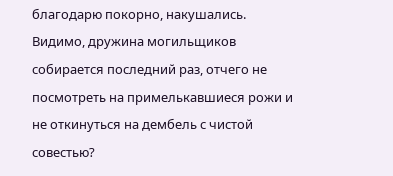благодарю покорно, накушались. Видимо, дружина могильщиков собирается последний раз, отчего не посмотреть на примелькавшиеся рожи и не откинуться на дембель с чистой совестью?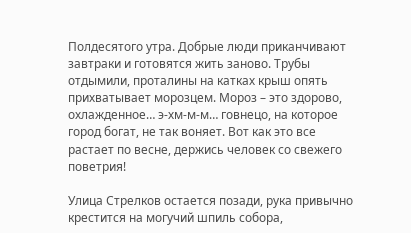Полдесятого утра. Добрые люди приканчивают завтраки и готовятся жить заново. Трубы отдымили, проталины на катках крыш опять прихватывает морозцем. Мороз – это здорово, охлажденное… э-хм-м-м… говнецо, на которое город богат, не так воняет. Вот как это все растает по весне, держись человек со свежего поветрия!

Улица Стрелков остается позади, рука привычно крестится на могучий шпиль собора,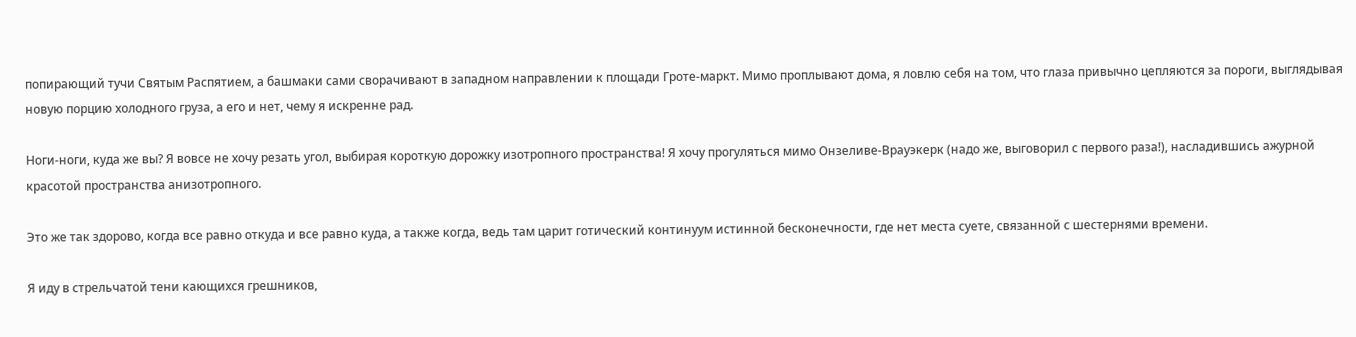попирающий тучи Святым Распятием, а башмаки сами сворачивают в западном направлении к площади Гроте-маркт. Мимо проплывают дома, я ловлю себя на том, что глаза привычно цепляются за пороги, выглядывая новую порцию холодного груза, а его и нет, чему я искренне рад.

Ноги-ноги, куда же вы? Я вовсе не хочу резать угол, выбирая короткую дорожку изотропного пространства! Я хочу прогуляться мимо Онзеливе-Врауэкерк (надо же, выговорил с первого раза!), насладившись ажурной красотой пространства анизотропного.

Это же так здорово, когда все равно откуда и все равно куда, а также когда, ведь там царит готический континуум истинной бесконечности, где нет места суете, связанной с шестернями времени.

Я иду в стрельчатой тени кающихся грешников,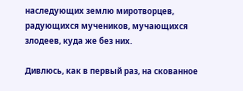наследующих землю миротворцев, радующихся мучеников, мучающихся злодеев, куда же без них.

Дивлюсь, как в первый раз, на скованное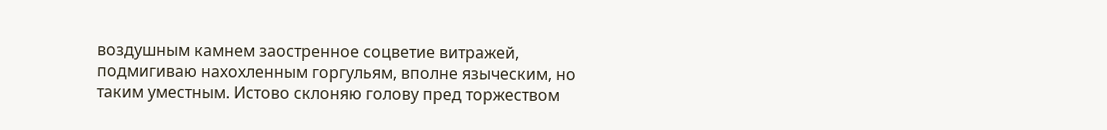воздушным камнем заостренное соцветие витражей, подмигиваю нахохленным горгульям, вполне языческим, но таким уместным. Истово склоняю голову пред торжеством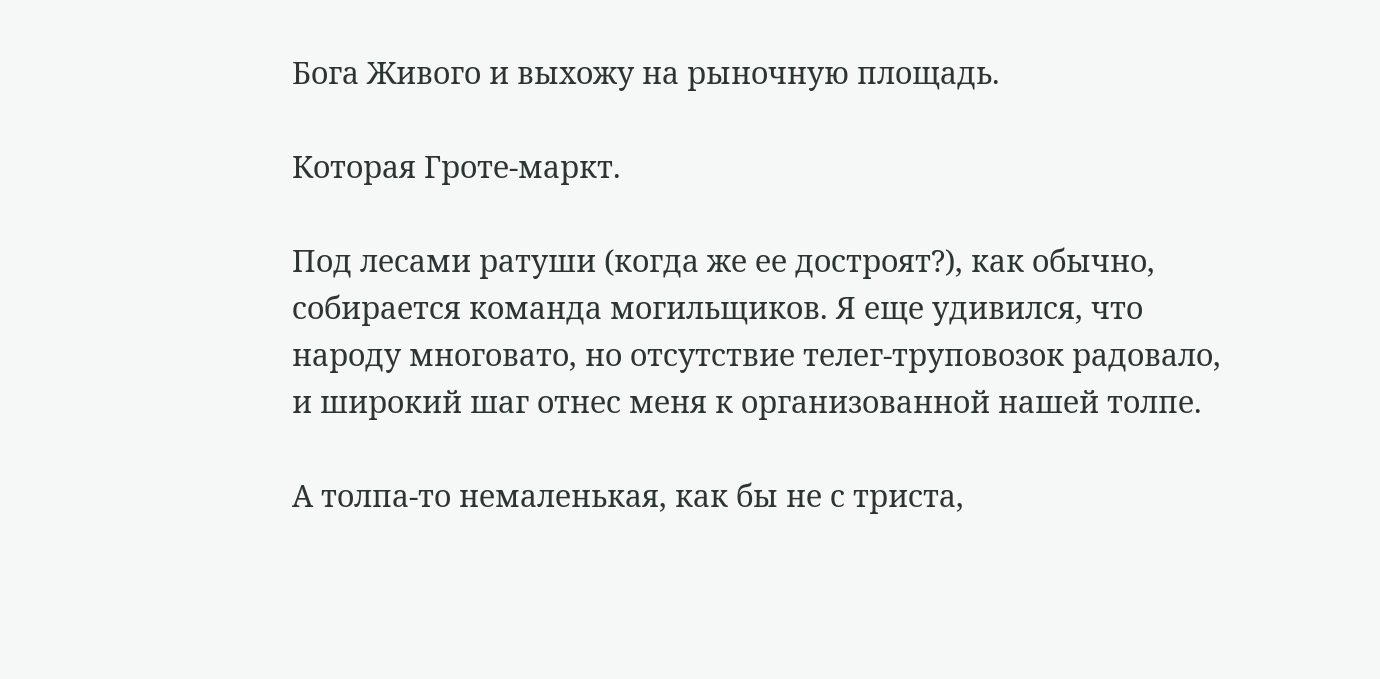Бога Живого и выхожу на рыночную площадь.

Которая Гроте-маркт.

Под лесами ратуши (когда же ее достроят?), как обычно, собирается команда могильщиков. Я еще удивился, что народу многовато, но отсутствие телег-труповозок радовало, и широкий шаг отнес меня к организованной нашей толпе.

А толпа-то немаленькая, как бы не с триста,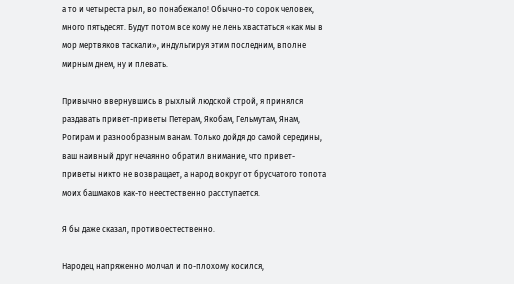а то и четыреста рыл, во понабежало! Обычно-то сорок человек, много пятьдесят. Будут потом все кому не лень хвастаться «как мы в мор мертвяков таскали», индульгируя этим последним, вполне мирным днем, ну и плевать.

Привычно ввернувшись в рыхлый людской строй, я принялся раздавать привет-приветы Петерам, Якобам, Гельмутам, Янам, Рогирам и разнообразным ванам. Только дойдя до самой середины, ваш наивный друг нечаянно обратил внимание, что привет-приветы никто не возвращает, а народ вокруг от брусчатого топота моих башмаков как-то неестественно расступается.

Я бы даже сказал, противоестественно.

Народец напряженно молчал и по-плохому косился,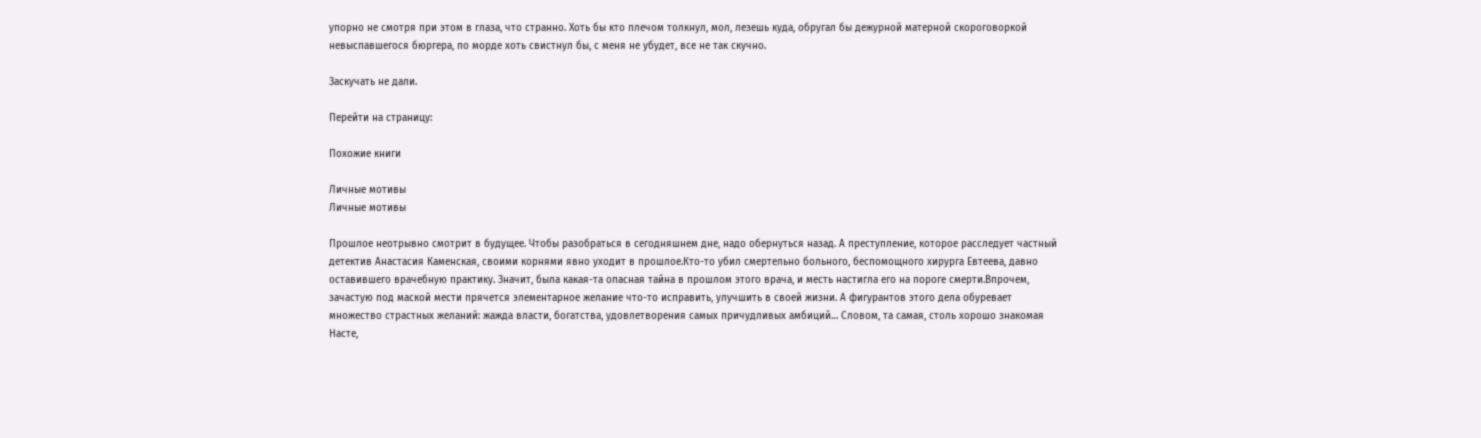упорно не смотря при этом в глаза, что странно. Хоть бы кто плечом толкнул, мол, лезешь куда, обругал бы дежурной матерной скороговоркой невыспавшегося бюргера, по морде хоть свистнул бы, с меня не убудет, все не так скучно.

Заскучать не дали.

Перейти на страницу:

Похожие книги

Личные мотивы
Личные мотивы

Прошлое неотрывно смотрит в будущее. Чтобы разобраться в сегодняшнем дне, надо обернуться назад. А преступление, которое расследует частный детектив Анастасия Каменская, своими корнями явно уходит в прошлое.Кто-то убил смертельно больного, беспомощного хирурга Евтеева, давно оставившего врачебную практику. Значит, была какая-та опасная тайна в прошлом этого врача, и месть настигла его на пороге смерти.Впрочем, зачастую под маской мести прячется элементарное желание что-то исправить, улучшить в своей жизни. А фигурантов этого дела обуревает множество страстных желаний: жажда власти, богатства, удовлетворения самых причудливых амбиций… Словом, та самая, столь хорошо знакомая Насте,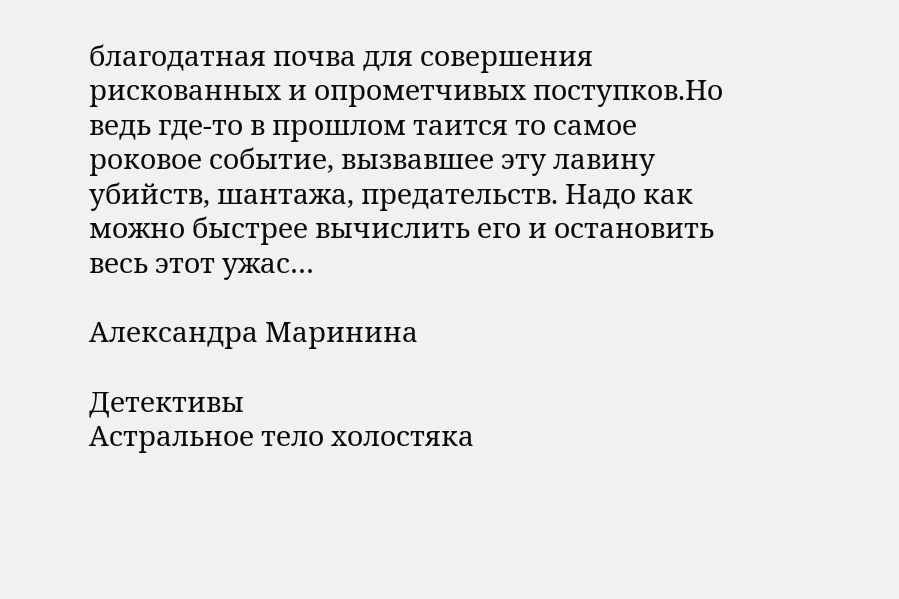благодатная почва для совершения рискованных и опрометчивых поступков.Но ведь где-то в прошлом таится то самое роковое событие, вызвавшее эту лавину убийств, шантажа, предательств. Надо как можно быстрее вычислить его и остановить весь этот ужас…

Александра Маринина

Детективы
Астральное тело холостяка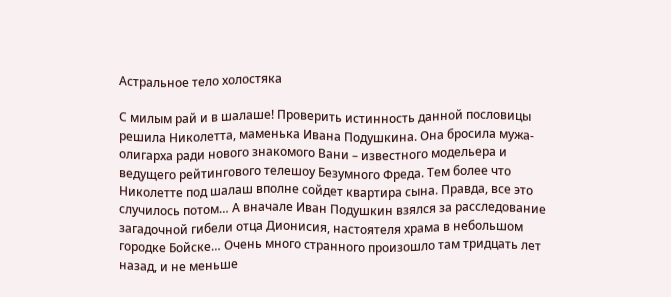Астральное тело холостяка

С милым рай и в шалаше! Проверить истинность данной пословицы решила Николетта, маменька Ивана Подушкина. Она бросила мужа-олигарха ради нового знакомого Вани – известного модельера и ведущего рейтингового телешоу Безумного Фреда. Тем более что Николетте под шалаш вполне сойдет квартира сына. Правда, все это случилось потом… А вначале Иван Подушкин взялся за расследование загадочной гибели отца Дионисия, настоятеля храма в небольшом городке Бойске… Очень много странного произошло там тридцать лет назад, и не меньше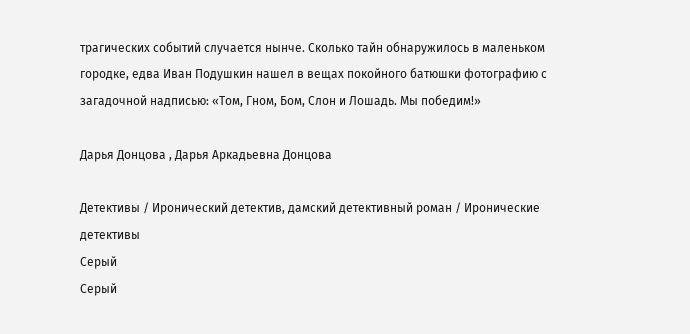трагических событий случается нынче. Сколько тайн обнаружилось в маленьком городке, едва Иван Подушкин нашел в вещах покойного батюшки фотографию с загадочной надписью: «Том, Гном, Бом, Слон и Лошадь. Мы победим!»

Дарья Донцова , Дарья Аркадьевна Донцова

Детективы / Иронический детектив, дамский детективный роман / Иронические детективы
Серый
Серый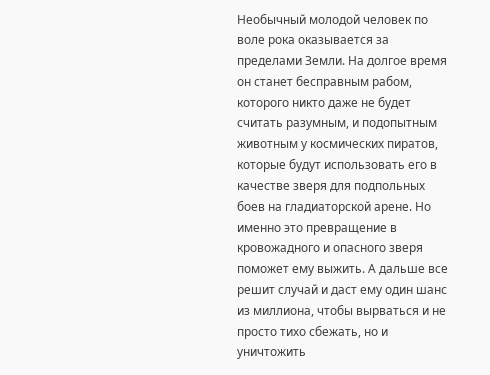Необычный молодой человек по воле рока оказывается за пределами Земли. На долгое время он станет бесправным рабом, которого никто даже не будет считать разумным, и подопытным животным у космических пиратов, которые будут использовать его в качестве зверя для подпольных боев на гладиаторской арене. Но именно это превращение в кровожадного и опасного зверя поможет ему выжить. А дальше все решит случай и даст ему один шанс из миллиона, чтобы вырваться и не просто тихо сбежать, но и уничтожить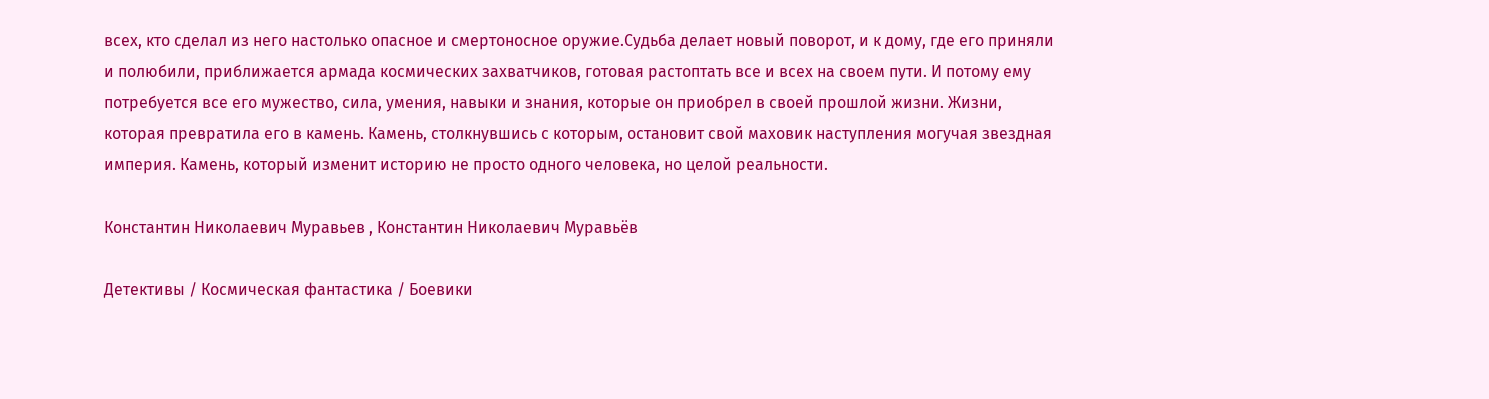всех, кто сделал из него настолько опасное и смертоносное оружие.Судьба делает новый поворот, и к дому, где его приняли и полюбили, приближается армада космических захватчиков, готовая растоптать все и всех на своем пути. И потому ему потребуется все его мужество, сила, умения, навыки и знания, которые он приобрел в своей прошлой жизни. Жизни, которая превратила его в камень. Камень, столкнувшись с которым, остановит свой маховик наступления могучая звездная империя. Камень, который изменит историю не просто одного человека, но целой реальности.

Константин Николаевич Муравьев , Константин Николаевич Муравьёв

Детективы / Космическая фантастика / Боевики